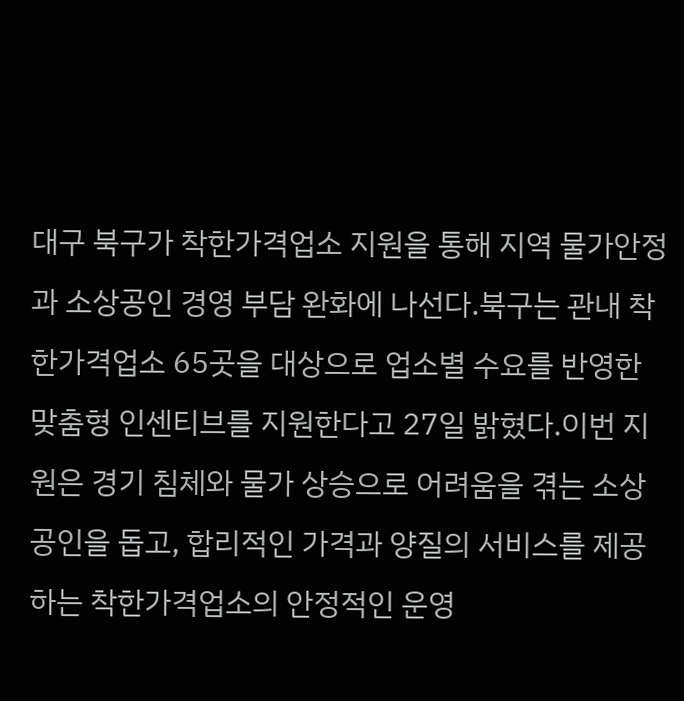대구 북구가 착한가격업소 지원을 통해 지역 물가안정과 소상공인 경영 부담 완화에 나선다.북구는 관내 착한가격업소 65곳을 대상으로 업소별 수요를 반영한 맞춤형 인센티브를 지원한다고 27일 밝혔다.이번 지원은 경기 침체와 물가 상승으로 어려움을 겪는 소상공인을 돕고, 합리적인 가격과 양질의 서비스를 제공하는 착한가격업소의 안정적인 운영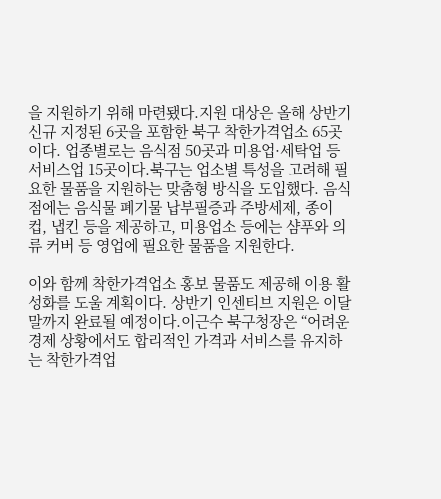을 지원하기 위해 마련됐다.지원 대상은 올해 상반기 신규 지정된 6곳을 포함한 북구 착한가격업소 65곳이다. 업종별로는 음식점 50곳과 미용업·세탁업 등 서비스업 15곳이다.북구는 업소별 특성을 고려해 필요한 물품을 지원하는 맞춤형 방식을 도입했다. 음식점에는 음식물 폐기물 납부필증과 주방세제, 종이컵, 냅킨 등을 제공하고, 미용업소 등에는 샴푸와 의류 커버 등 영업에 필요한 물품을 지원한다.

이와 함께 착한가격업소 홍보 물품도 제공해 이용 활성화를 도울 계획이다. 상반기 인센티브 지원은 이달 말까지 완료될 예정이다.이근수 북구청장은 “어려운 경제 상황에서도 합리적인 가격과 서비스를 유지하는 착한가격업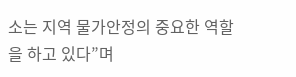소는 지역 물가안정의 중요한 역할을 하고 있다”며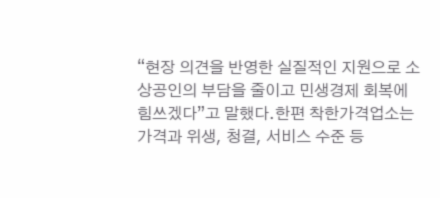“현장 의견을 반영한 실질적인 지원으로 소상공인의 부담을 줄이고 민생경제 회복에 힘쓰겠다”고 말했다.한편 착한가격업소는 가격과 위생, 청결, 서비스 수준 등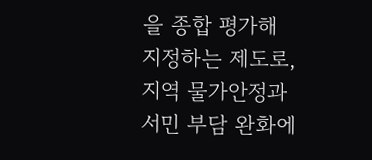을 종합 평가해 지정하는 제도로, 지역 물가안정과 서민 부담 완화에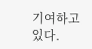기여하고 있다.